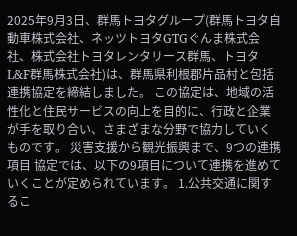2025年9月3日、群馬トヨタグループ(群馬トヨタ自動車株式会社、ネッツトヨタGTGぐんま株式会社、株式会社トヨタレンタリース群馬、トヨタL&F群馬株式会社)は、群馬県利根郡片品村と包括連携協定を締結しました。 この協定は、地域の活性化と住民サービスの向上を目的に、行政と企業が手を取り合い、さまざまな分野で協力していくものです。 災害支援から観光振興まで、9つの連携項目 協定では、以下の9項目について連携を進めていくことが定められています。 1.公共交通に関するこ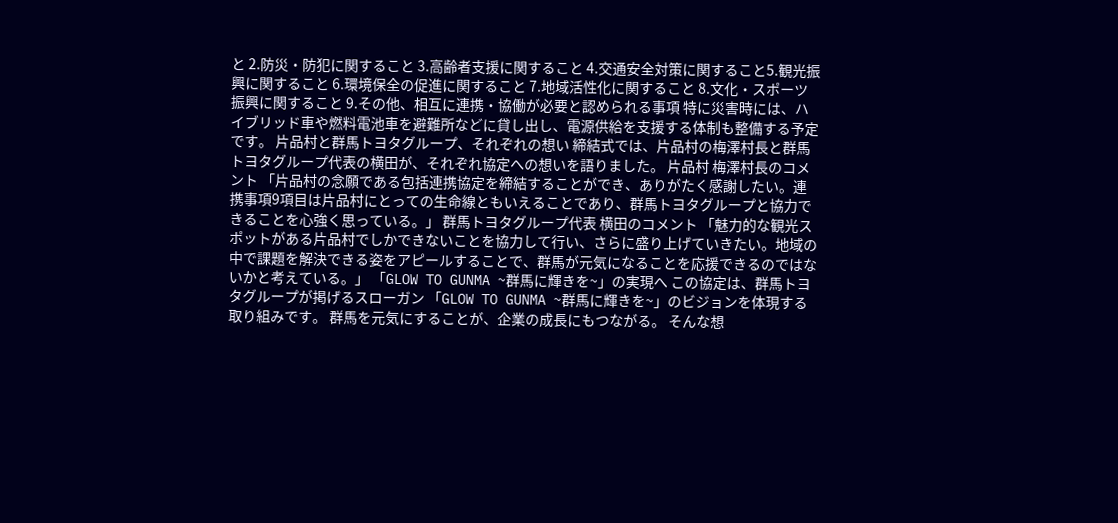と 2.防災・防犯に関すること 3.高齢者支援に関すること 4.交通安全対策に関すること5.観光振興に関すること 6.環境保全の促進に関すること 7.地域活性化に関すること 8.文化・スポーツ振興に関すること 9.その他、相互に連携・協働が必要と認められる事項 特に災害時には、ハイブリッド車や燃料電池車を避難所などに貸し出し、電源供給を支援する体制も整備する予定です。 片品村と群馬トヨタグループ、それぞれの想い 締結式では、片品村の梅澤村長と群馬トヨタグループ代表の横田が、それぞれ協定への想いを語りました。 片品村 梅澤村長のコメント 「片品村の念願である包括連携協定を締結することができ、ありがたく感謝したい。連携事項9項目は片品村にとっての生命線ともいえることであり、群馬トヨタグループと協力できることを心強く思っている。」 群馬トヨタグループ代表 横田のコメント 「魅力的な観光スポットがある片品村でしかできないことを協力して行い、さらに盛り上げていきたい。地域の中で課題を解決できる姿をアピールすることで、群馬が元気になることを応援できるのではないかと考えている。」 「GLOW TO GUNMA ~群馬に輝きを~」の実現へ この協定は、群馬トヨタグループが掲げるスローガン 「GLOW TO GUNMA ~群馬に輝きを~」のビジョンを体現する取り組みです。 群馬を元気にすることが、企業の成長にもつながる。 そんな想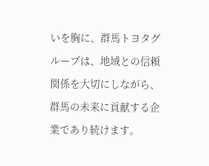いを胸に、群馬トヨタグループは、地域との信頼関係を大切にしながら、群馬の未来に貢献する企業であり続けます。